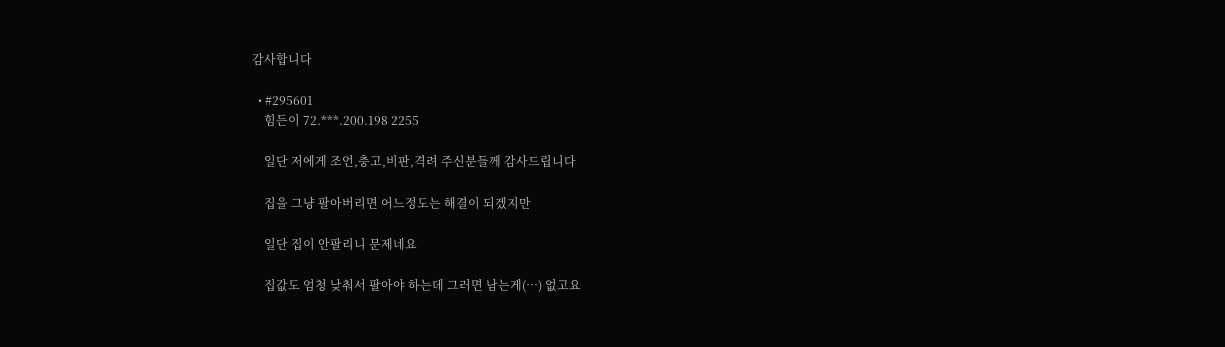감사합니다

  • #295601
    힘든이 72.***.200.198 2255

    일단 저에게 조언,충고,비판,격려 주신분들께 감사드립니다

    집을 그냥 팔아버리면 어느정도는 해결이 되겠지만

    일단 집이 안팔리니 문제네요

    집값도 엄청 낮춰서 팔아야 하는데 그러면 남는게(…) 없고요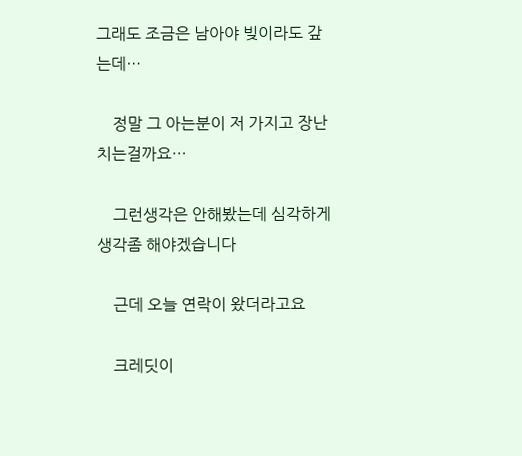그래도 조금은 남아야 빚이라도 갚는데…

    정말 그 아는분이 저 가지고 장난치는걸까요…

    그런생각은 안해봤는데 심각하게 생각좀 해야겠습니다

    근데 오늘 연락이 왔더라고요

    크레딧이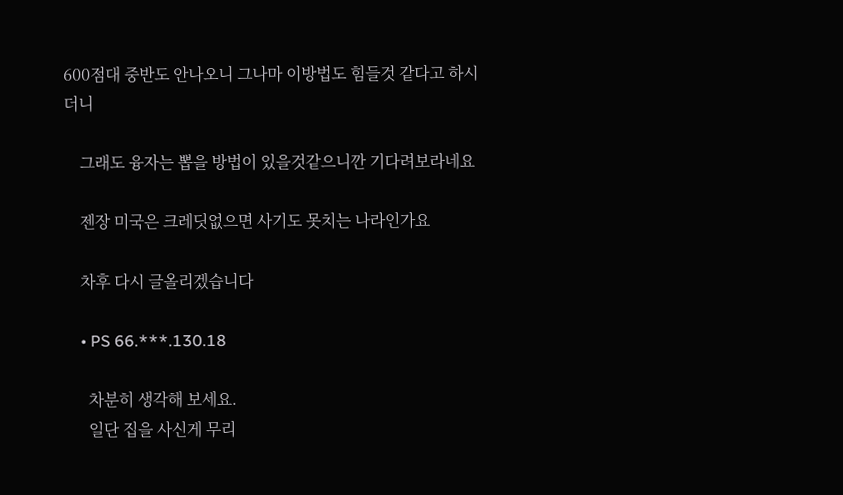600점대 중반도 안나오니 그나마 이방법도 힘들것 같다고 하시더니

    그래도 융자는 뽑을 방법이 있을것같으니깐 기다려보라네요

    젠장 미국은 크레딧없으면 사기도 못치는 나라인가요

    차후 다시 글올리겠습니다

    • PS 66.***.130.18

      차분히 생각해 보세요.
      일단 집을 사신게 무리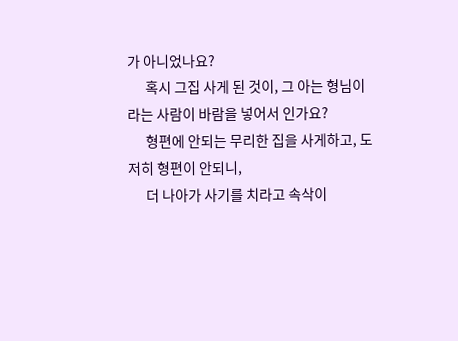가 아니었나요?
      혹시 그집 사게 된 것이, 그 아는 형님이라는 사람이 바람을 넣어서 인가요?
      형편에 안되는 무리한 집을 사게하고, 도저히 형편이 안되니,
      더 나아가 사기를 치라고 속삭이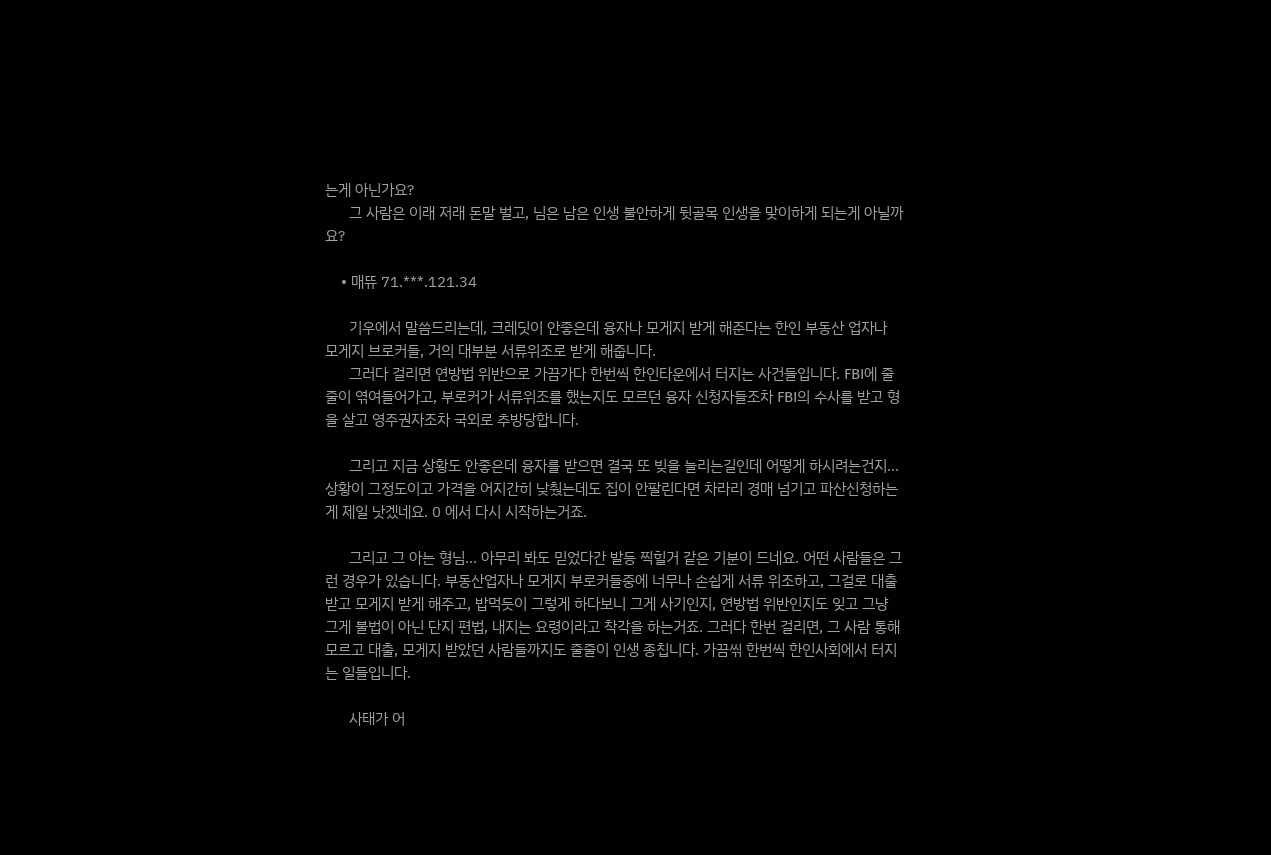는게 아닌가요?
      그 사람은 이래 저래 돈말 벌고, 님은 남은 인생 불안하게 뒷골목 인생을 맞이하게 되는게 아닐까요?

    • 매뜌 71.***.121.34

      기우에서 말씀드리는데, 크레딧이 안좋은데 융자나 모게지 받게 해준다는 한인 부동산 업자나 모게지 브로커들, 거의 대부분 서류위조로 받게 해줍니다.
      그러다 걸리면 연방법 위반으로 가끔가다 한번씩 한인타운에서 터지는 사건들입니다. FBI에 줄줄이 엮여들어가고, 부로커가 서류위조를 했는지도 모르던 융자 신청자들조차 FBI의 수사를 받고 형을 살고 영주권자조차 국외로 추방당합니다.

      그리고 지금 상황도 안좋은데 융자를 받으면 결국 또 빚을 늘리는길인데 어떻게 하시려는건지… 상황이 그정도이고 가격을 어지간히 낮췄는데도 집이 안팔린다면 차라리 경매 넘기고 파산신청하는게 제일 낫겠네요. 0 에서 다시 시작하는거죠.

      그리고 그 아는 형님… 아무리 봐도 믿었다간 발등 찍힐거 같은 기분이 드네요. 어떤 사람들은 그런 경우가 있습니다. 부동산업자나 모게지 부로커들중에 너무나 손쉽게 서류 위조하고, 그걸로 대출받고 모게지 받게 해주고, 밥먹듯이 그렇게 하다보니 그게 사기인지, 연방법 위반인지도 잊고 그냥 그게 불법이 아닌 단지 편법, 내지는 요령이라고 착각을 하는거죠. 그러다 한번 걸리면, 그 사람 통해 모르고 대출, 모게지 받았던 사람들까지도 줄줄이 인생 종칩니다. 가끔씪 한번씩 한인사회에서 터지는 일들입니다.

      사태가 어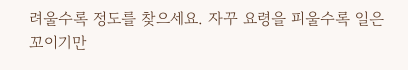려울수록 정도를 찾으세요. 자꾸 요령을 피울수록 일은 꼬이기만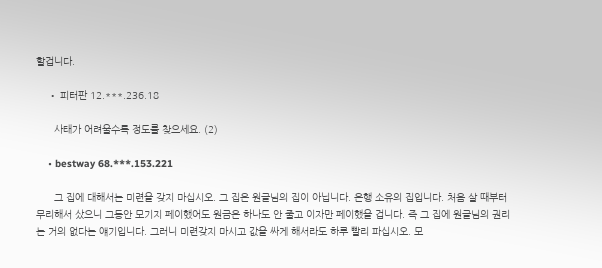할겁니다.

    • 피터판 12.***.236.18

      사태가 어려울수록 정도를 찾으세요. (2)

    • bestway 68.***.153.221

      그 집에 대해서는 미련을 갖지 마십시오. 그 집은 원글님의 집이 아닙니다. 은행 소유의 집입니다. 처음 살 때부터 무리해서 샀으니 그동안 모기지 페이했어도 원금은 하나도 안 줄고 이자만 페이했을 겁니다. 즉 그 집에 원글님의 권리는 거의 없다는 얘기입니다. 그러니 미련갖지 마시고 값을 싸게 해서라도 하루 빨리 파십시오. 모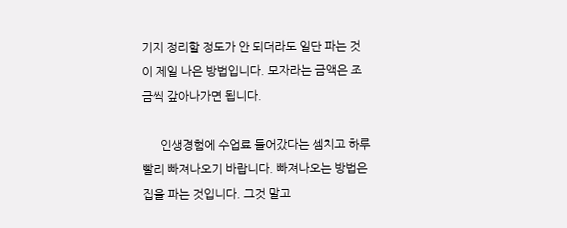기지 정리할 정도가 안 되더라도 일단 파는 것이 제일 나은 방법입니다. 모자라는 금액은 조금씩 갚아나가면 됩니다.

      인생경험에 수업료 들어갔다는 셈치고 하루 빨리 빠져나오기 바랍니다. 빠져나오는 방법은 집을 파는 것입니다. 그것 말고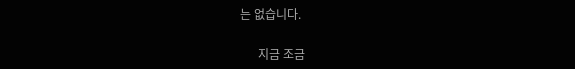는 없습니다.

      지금 조금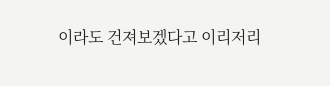이라도 건져보겠다고 이리저리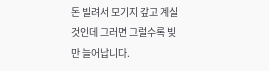돈 빌려서 모기지 갚고 계실 것인데 그러면 그럴수록 빚만 늘어납니다.